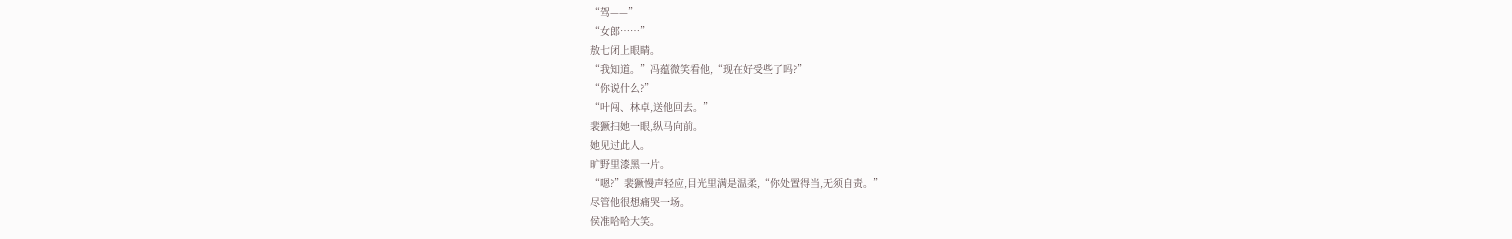“驾——”
“女郎……”
敖七闭上眼睛。
“我知道。”冯蕴微笑看他,“现在好受些了吗?”
“你说什么?”
“叶闯、林卓,送他回去。”
裴獗扫她一眼,纵马向前。
她见过此人。
旷野里漆黑一片。
“嗯?”裴獗慢声轻应,目光里满是温柔,“你处置得当,无须自责。”
尽管他很想痛哭一场。
侯准哈哈大笑。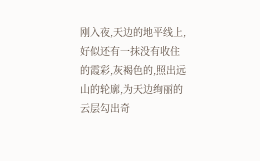刚入夜,天边的地平线上,好似还有一抹没有收住的霞彩,灰褐色的,照出远山的轮廓,为天边绚丽的云层勾出奇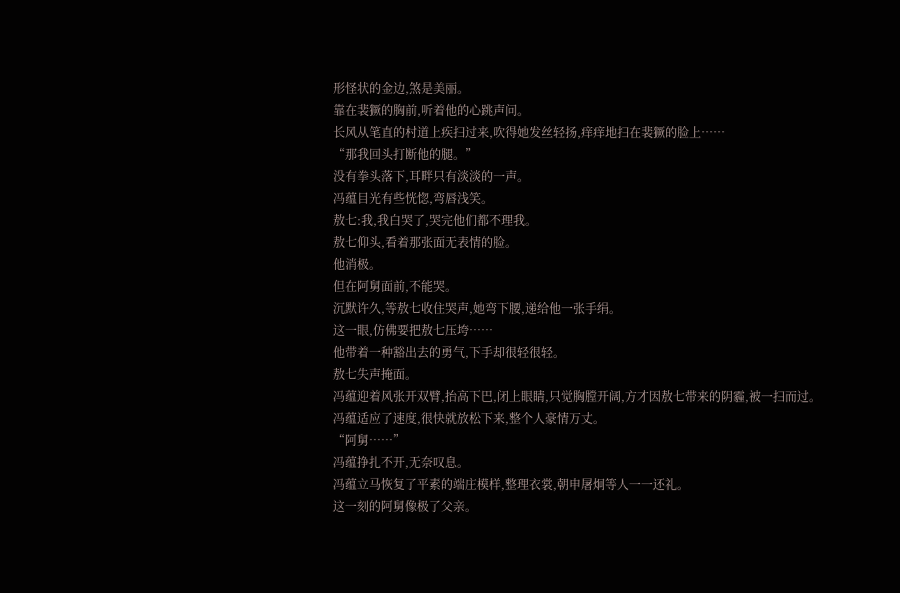形怪状的金边,煞是美丽。
靠在裴獗的胸前,听着他的心跳声问。
长风从笔直的村道上疾扫过来,吹得她发丝轻扬,痒痒地扫在裴獗的脸上……
“那我回头打断他的腿。”
没有拳头落下,耳畔只有淡淡的一声。
冯蕴目光有些恍惚,弯唇浅笑。
敖七:我,我白哭了,哭完他们都不理我。
敖七仰头,看着那张面无表情的脸。
他消极。
但在阿舅面前,不能哭。
沉默许久,等敖七收住哭声,她弯下腰,递给他一张手绢。
这一眼,仿佛要把敖七压垮……
他带着一种豁出去的勇气,下手却很轻很轻。
敖七失声掩面。
冯蕴迎着风张开双臂,抬高下巴,闭上眼睛,只觉胸膛开阔,方才因敖七带来的阴霾,被一扫而过。
冯蕴适应了速度,很快就放松下来,整个人豪情万丈。
“阿舅……”
冯蕴挣扎不开,无奈叹息。
冯蕴立马恢复了平素的端庄模样,整理衣裳,朝申屠炯等人一一还礼。
这一刻的阿舅像极了父亲。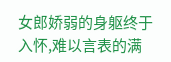女郎娇弱的身躯终于入怀,难以言表的满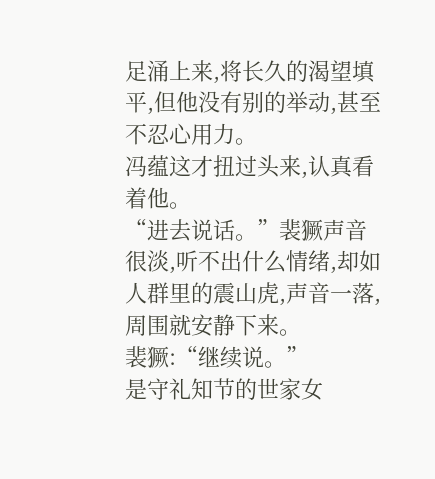足涌上来,将长久的渴望填平,但他没有别的举动,甚至不忍心用力。
冯蕴这才扭过头来,认真看着他。
“进去说话。”裴獗声音很淡,听不出什么情绪,却如人群里的震山虎,声音一落,周围就安静下来。
裴獗:“继续说。”
是守礼知节的世家女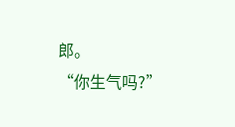郎。
“你生气吗?”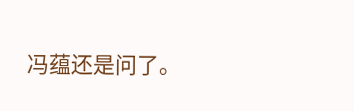冯蕴还是问了。